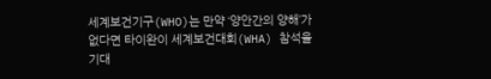세계보건기구(WHO)는 만약 ‘양안간의 양해’가 없다면 타이완이 세계보건대회(WHA) 참석을 기대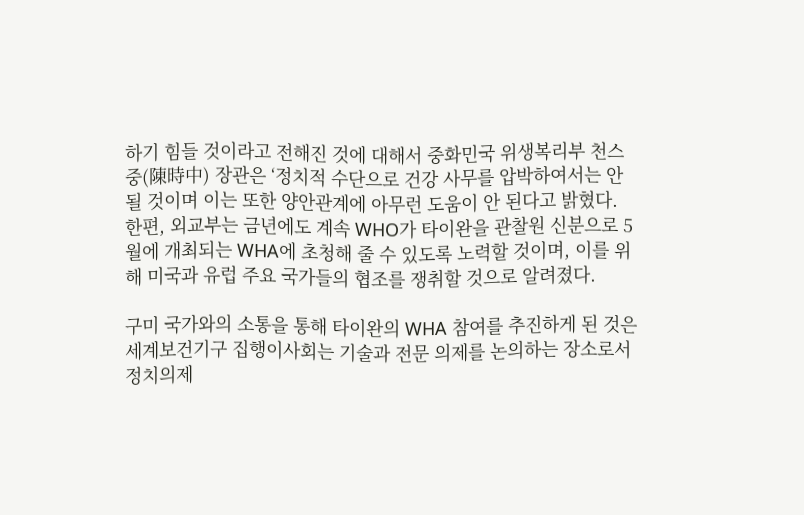하기 힘들 것이라고 전해진 것에 대해서 중화민국 위생복리부 천스중(陳時中) 장관은 ‘정치적 수단으로 건강 사무를 압박하여서는 안 될 것이며 이는 또한 양안관계에 아무런 도움이 안 된다고 밝혔다.
한편, 외교부는 금년에도 계속 WHO가 타이완을 관찰원 신분으로 5월에 개최되는 WHA에 초청해 줄 수 있도록 노력할 것이며, 이를 위해 미국과 유럽 주요 국가들의 협조를 쟁취할 것으로 알려졌다.

구미 국가와의 소통을 통해 타이완의 WHA 참여를 추진하게 된 것은 세계보건기구 집행이사회는 기술과 전문 의제를 논의하는 장소로서 정치의제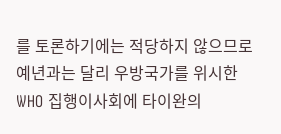를 토론하기에는 적당하지 않으므로 예년과는 달리 우방국가를 위시한 WHO 집행이사회에 타이완의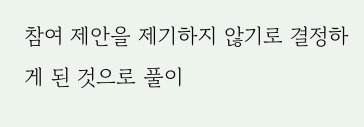참여 제안을 제기하지 않기로 결정하게 된 것으로 풀이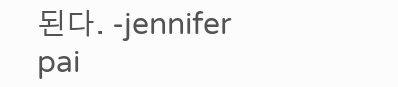된다. -jennifer pai